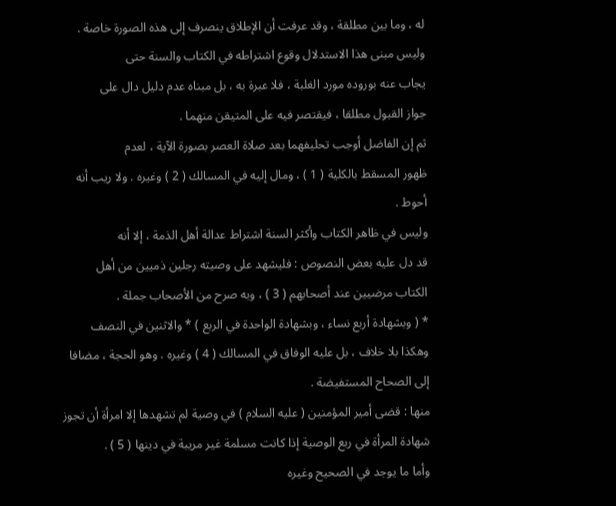له ، وما بين مطلقة ، وقد عرفت أن الإطلاق ينصرف إلى هذه الصورة خاصة .
وليس مبنى هذا الاستدلال وقوع اشتراطه في الكتاب والسنة حتى
يجاب عنه بوروده مورد الغلبة ، فلا عبرة به ، بل مبناه عدم دليل دال على
جواز القبول مطلقا ، فيقتصر فيه على المتيقن منهما .
ثم إن الفاضل أوجب تحليفهما بعد صلاة العصر بصورة الآية ، لعدم
ظهور المسقط بالكلية ( 1 ) ، ومال إليه في المسالك ( 2 ) وغيره . ولا ريب أنه
أحوط .
وليس في ظاهر الكتاب وأكثر السنة اشتراط عدالة أهل الذمة ، إلا أنه
قد دل عليه بعض النصوص : فليشهد على وصيته رجلين ذميين من أهل
الكتاب مرضيين عند أصحابهم ( 3 ) ، وبه صرح من الأصحاب جملة .
* ( وبشهادة أربع نساء ، وبشهادة الواحدة في الربع ) * والاثنين في النصف
وهكذا بلا خلاف ، بل عليه الوفاق في المسالك ( 4 ) وغيره . وهو الحجة ، مضافا
إلى الصحاح المستفيضة .
منها : قضى أمير المؤمنين ( عليه السلام ) في وصية لم تشهدها إلا امرأة أن تجوز
شهادة المرأة في ربع الوصية إذا كانت مسلمة غير مريبة في دينها ( 5 ) .
وأما ما يوجد في الصحيح وغيره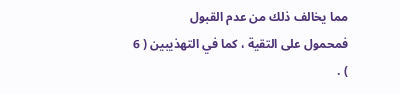مما يخالف ذلك من عدم القبول
فمحمول على التقية ، كما في التهذيبين ( 6 ) .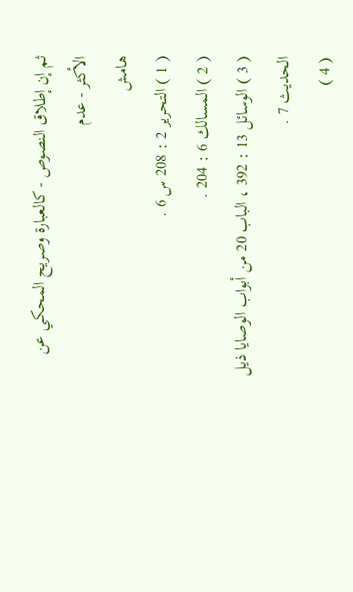ثم إن إطلاق النصوص - كالعبارة وصريح المحكي عن الأكثر - عدم
هامش
( 1 ) التحرير 2 : 208 س 6 .
( 2 ) المسالك 6 : 204 .
( 3 ) الوسائل 13 : 392 ، الباب 20 من أبواب الوصايا ذيل الحديث 7 .
( 4 )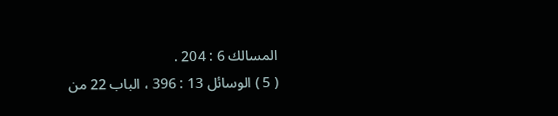المسالك 6 : 204 .
( 5 ) الوسائل 13 : 396 ، الباب 22 من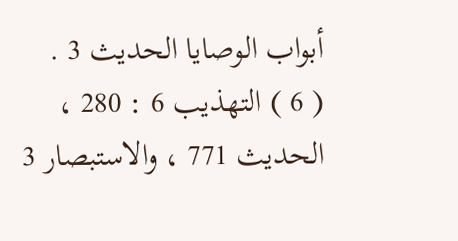أبواب الوصايا الحديث 3 .
( 6 ) التهذيب 6 : 280 ، الحديث 771 ، والاستبصار 3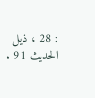: 28 ، ذيل الحديث 91 .